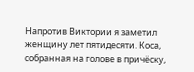Напротив Виктории я заметил женщину лет пятидесяти. Коса, собранная на голове в причёску,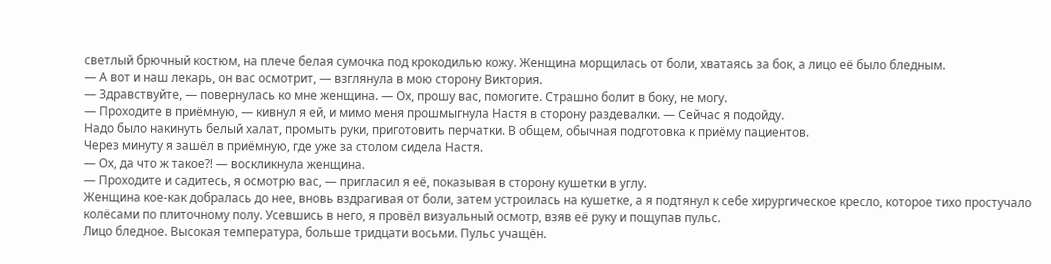светлый брючный костюм, на плече белая сумочка под крокодилью кожу. Женщина морщилась от боли, хватаясь за бок, а лицо её было бледным.
— А вот и наш лекарь, он вас осмотрит, — взглянула в мою сторону Виктория.
— Здравствуйте, — повернулась ко мне женщина. — Ох, прошу вас, помогите. Страшно болит в боку, не могу.
— Проходите в приёмную, — кивнул я ей, и мимо меня прошмыгнула Настя в сторону раздевалки. — Сейчас я подойду.
Надо было накинуть белый халат, промыть руки, приготовить перчатки. В общем, обычная подготовка к приёму пациентов.
Через минуту я зашёл в приёмную, где уже за столом сидела Настя.
— Ох, да что ж такое⁈ — воскликнула женщина.
— Проходите и садитесь, я осмотрю вас, — пригласил я её, показывая в сторону кушетки в углу.
Женщина кое-как добралась до нее, вновь вздрагивая от боли, затем устроилась на кушетке, а я подтянул к себе хирургическое кресло, которое тихо простучало колёсами по плиточному полу. Усевшись в него, я провёл визуальный осмотр, взяв её руку и пощупав пульс.
Лицо бледное. Высокая температура, больше тридцати восьми. Пульс учащён.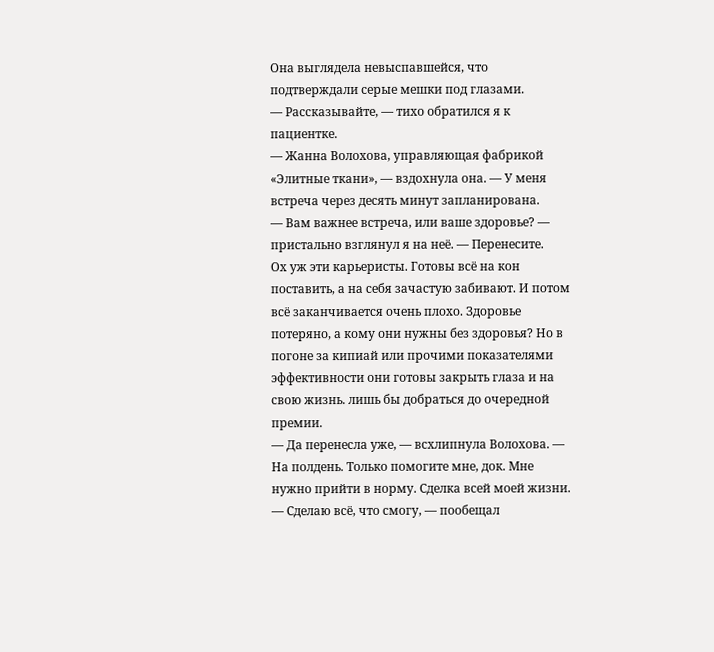Она выглядела невыспавшейся, что подтверждали серые мешки под глазами.
— Рассказывайте, — тихо обратился я к пациентке.
— Жанна Волохова, управляющая фабрикой «Элитные ткани», — вздохнула она. — У меня встреча через десять минут запланирована.
— Вам важнее встреча, или ваше здоровье? — пристально взглянул я на неё. — Перенесите.
Ох уж эти карьеристы. Готовы всё на кон поставить, а на себя зачастую забивают. И потом всё заканчивается очень плохо. Здоровье потеряно, а кому они нужны без здоровья? Но в погоне за кипиай или прочими показателями эффективности они готовы закрыть глаза и на свою жизнь. лишь бы добраться до очередной премии.
— Да перенесла уже, — всхлипнула Волохова. — На полдень. Только помогите мне, док. Мне нужно прийти в норму. Сделка всей моей жизни.
— Сделаю всё, что смогу, — пообещал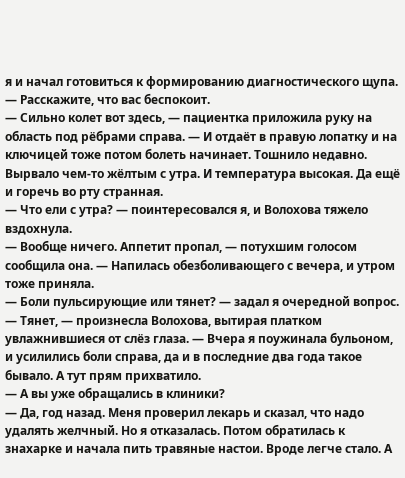я и начал готовиться к формированию диагностического щупа. — Расскажите, что вас беспокоит.
— Сильно колет вот здесь, — пациентка приложила руку на область под рёбрами справа. — И отдаёт в правую лопатку и на ключицей тоже потом болеть начинает. Тошнило недавно. Вырвало чем-то жёлтым с утра. И температура высокая. Да ещё и горечь во рту странная.
— Что ели с утра? — поинтересовался я, и Волохова тяжело вздохнула.
— Вообще ничего. Аппетит пропал, — потухшим голосом сообщила она. — Напилась обезболивающего с вечера, и утром тоже приняла.
— Боли пульсирующие или тянет? — задал я очередной вопрос.
— Тянет, — произнесла Волохова, вытирая платком увлажнившиеся от слёз глаза. — Вчера я поужинала бульоном, и усилились боли справа, да и в последние два года такое бывало. А тут прям прихватило.
— А вы уже обращались в клиники?
— Да, год назад. Меня проверил лекарь и сказал, что надо удалять желчный. Но я отказалась. Потом обратилась к знахарке и начала пить травяные настои. Вроде легче стало. А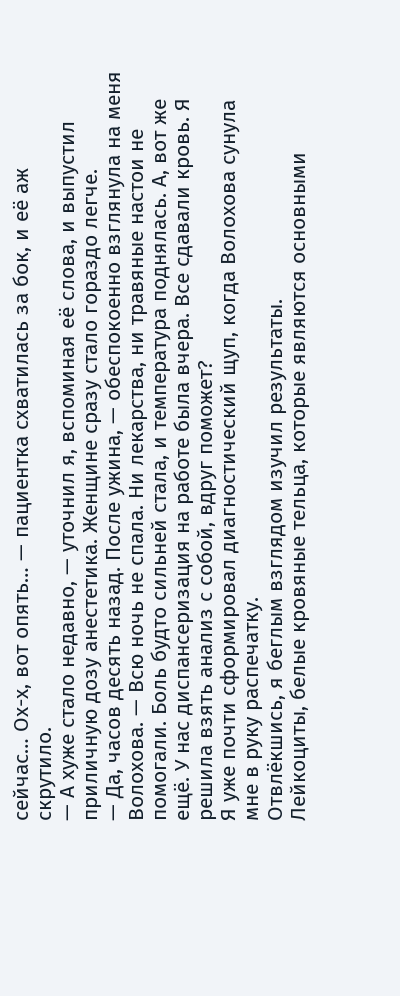сейчас… Ох-х, вот опять… — пациентка схватилась за бок, и её аж скрутило.
— А хуже стало недавно, — уточнил я, вспоминая её слова, и выпустил приличную дозу анестетика. Женщине сразу стало гораздо легче.
— Да, часов десять назад. После ужина, — обеспокоенно взглянула на меня Волохова. — Всю ночь не спала. Ни лекарства, ни травяные настои не помогали. Боль будто сильней стала, и температура поднялась. А, вот же ещё. У нас диспансеризация на работе была вчера. Все сдавали кровь. Я решила взять анализ с собой, вдруг поможет?
Я уже почти сформировал диагностический щуп, когда Волохова сунула мне в руку распечатку.
Отвлёкшись, я беглым взглядом изучил результаты.
Лейкоциты, белые кровяные тельца, которые являются основными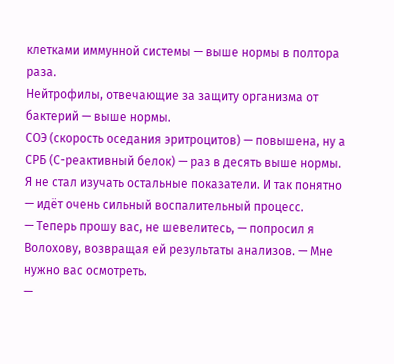клетками иммунной системы — выше нормы в полтора раза.
Нейтрофилы, отвечающие за защиту организма от бактерий — выше нормы.
СОЭ (скорость оседания эритроцитов) — повышена, ну а СРБ (С-реактивный белок) — раз в десять выше нормы.
Я не стал изучать остальные показатели. И так понятно — идёт очень сильный воспалительный процесс.
— Теперь прошу вас, не шевелитесь, — попросил я Волохову, возвращая ей результаты анализов. — Мне нужно вас осмотреть.
—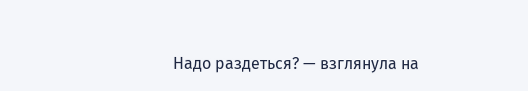Надо раздеться? — взглянула на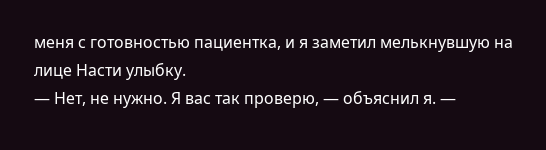меня с готовностью пациентка, и я заметил мелькнувшую на лице Насти улыбку.
— Нет, не нужно. Я вас так проверю, — объяснил я. —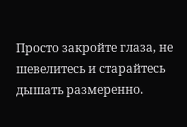Просто закройте глаза, не шевелитесь и старайтесь дышать размеренно.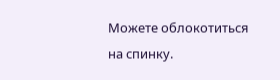Можете облокотиться на спинку.